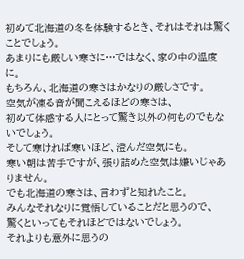初めて北海道の冬を体験するとき、それはそれは驚くことでしょう。
あまりにも厳しい寒さに…ではなく、家の中の温度に。
もちろん、北海道の寒さはかなりの厳しさです。
空気が凍る音が聞こえるほどの寒さは、
初めて体感する人にとって驚き以外の何ものでもないでしょう。
そして寒ければ寒いほど、澄んだ空気にも。
寒い朝は苦手ですが、張り詰めた空気は嫌いじゃありません。
でも北海道の寒さは、言わずと知れたこと。
みんなそれなりに覚悟していることだと思うので、
驚くといってもそれほどではないでしょう。
それよりも意外に思うの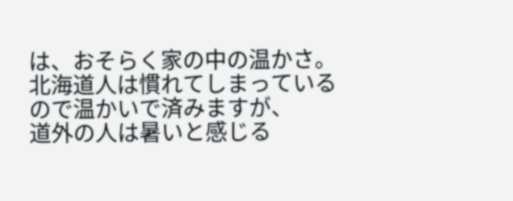は、おそらく家の中の温かさ。
北海道人は慣れてしまっているので温かいで済みますが、
道外の人は暑いと感じる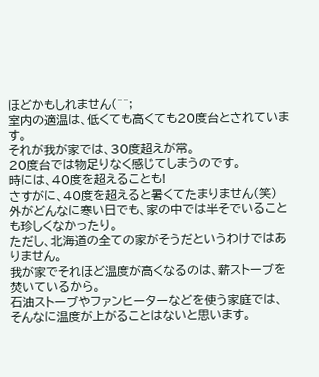ほどかもしれません(^^;
室内の適温は、低くても高くても20度台とされています。
それが我が家では、30度超えが常。
20度台では物足りなく感じてしまうのです。
時には、40度を超えることも!
さすがに、40度を超えると暑くてたまりません(笑)
外がどんなに寒い日でも、家の中では半そでいることも珍しくなかったり。
ただし、北海道の全ての家がそうだというわけではありません。
我が家でそれほど温度が高くなるのは、薪ストーブを焚いているから。
石油ストーブやファンヒーターなどを使う家庭では、
そんなに温度が上がることはないと思います。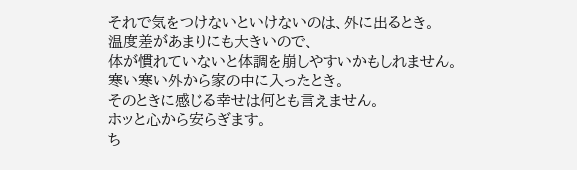それで気をつけないといけないのは、外に出るとき。
温度差があまりにも大きいので、
体が慣れていないと体調を崩しやすいかもしれません。
寒い寒い外から家の中に入ったとき。
そのときに感じる幸せは何とも言えません。
ホッと心から安らぎます。
ち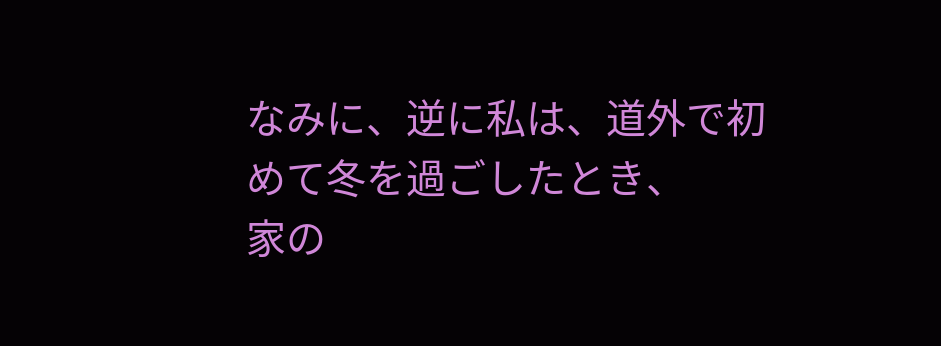なみに、逆に私は、道外で初めて冬を過ごしたとき、
家の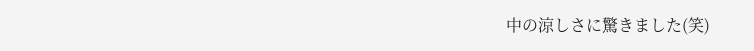中の涼しさに驚きました(笑)